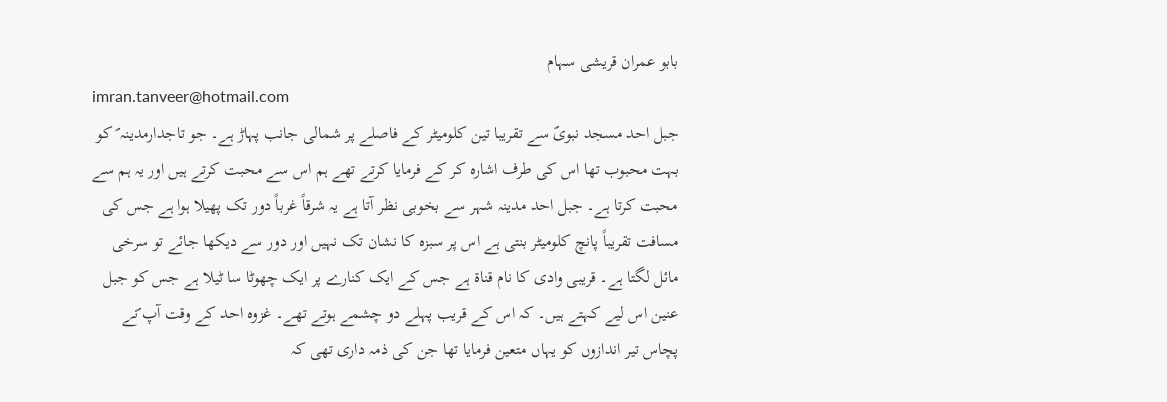بابو عمران قریشی سہام
imran.tanveer@hotmail.com
جبل احد مسجد نبویؐ سے تقریبا تین کلومیٹر کے فاصلے پر شمالی جانب پہاڑ ہے۔ جو تاجدارمدینہ ؐ کو بہت محبوب تھا اس کی طرف اشارہ کر کے فرمایا کرتے تھے ہم اس سے محبت کرتے ہیں اور یہ ہم سے محبت کرتا ہے۔ جبل احد مدینہ شہر سے بخوبی نظر آتا ہے یہ شرقاً غرباً دور تک پھیلا ہوا ہے جس کی مسافت تقریباً پانچ کلومیٹر بنتی ہے اس پر سبزہ کا نشان تک نہیں اور دور سے دیکھا جائے تو سرخی مائل لگتا ہے۔ قریبی وادی کا نام قناۃ ہے جس کے ایک کنارے پر ایک چھوٹا سا ٹیلا ہے جس کو جبل عنین اس لیے کہتے ہیں۔ کہ اس کے قریب پہلے دو چشمے ہوتے تھے۔ غزوہ احد کے وقت آپ ؐنے پچاس تیر اندازوں کو یہاں متعین فرمایا تھا جن کی ذمہ داری تھی کہ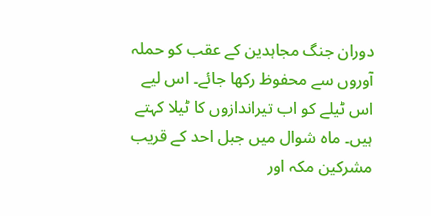دوران جنگ مجاہدین کے عقب کو حملہ آوروں سے محفوظ رکھا جائے۔ اس لیے اس ٹیلے کو اب تیراندازوں کا ٹیلا کہتے ہیں۔ ماہ شوال میں جبل احد کے قریب مشرکین مکہ اور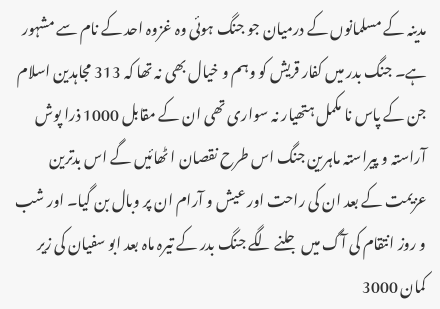مدینہ کے مسلمانوں کے درمیان جو جنگ ہوئی وہ غزوہ احد کے نام سے مشہور ہے۔ جنگ بدر میں کفار قریش کو وہم و خیال بھی نہ تھا کہ 313 مجاہدین اسلام جن کے پاس نا مکمل ہتھیار نہ سواری تھی ان کے مقابل 1000 ذرا پوش آراستہ و پیراستہ ماہرین جنگ اس طرح نقصان ا ٹھائیں گے اس بدترین عزیمت کے بعد ان کی راحت اور عیش و آرام ان پر وبال بن گیا۔ اور شب و روز انتقام کی آگ میں جلنے لگے جنگ بدر کے تیرہ ماہ بعد ابو سفیان کی زیر کمان 3000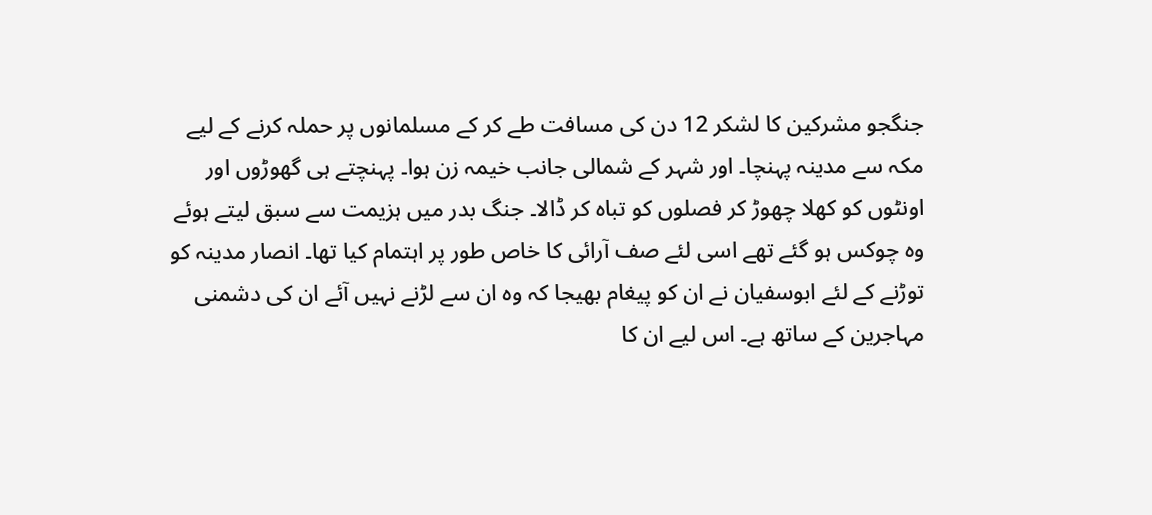جنگجو مشرکین کا لشکر 12 دن کی مسافت طے کر کے مسلمانوں پر حملہ کرنے کے لیے مکہ سے مدینہ پہنچا۔ اور شہر کے شمالی جانب خیمہ زن ہوا۔ پہنچتے ہی گھوڑوں اور اونٹوں کو کھلا چھوڑ کر فصلوں کو تباہ کر ڈالا۔ جنگ بدر میں ہزیمت سے سبق لیتے ہوئے وہ چوکس ہو گئے تھے اسی لئے صف آرائی کا خاص طور پر اہتمام کیا تھا۔ انصار مدینہ کو توڑنے کے لئے ابوسفیان نے ان کو پیغام بھیجا کہ وہ ان سے لڑنے نہیں آئے ان کی دشمنی مہاجرین کے ساتھ ہے۔ اس لیے ان کا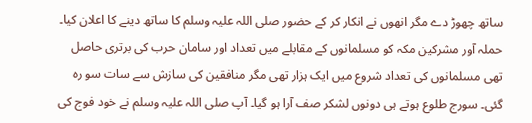ساتھ چھوڑ دے مگر انھوں نے انکار کر کے حضور صلی اللہ علیہ وسلم کا ساتھ دینے کا اعلان کیا۔ حملہ آور مشرکین مکہ کو مسلمانوں کے مقابلے میں تعداد اور سامان حرب کی برتری حاصل تھی مسلمانوں کی تعداد شروع میں ایک ہزار تھی مگر منافقین کی سازش سے سات سو رہ گئی۔ سورج طلوع ہوتے ہی دونوں لشکر صف آرا ہو گیا۔ آپ صلی اللہ علیہ وسلم نے خود فوج کی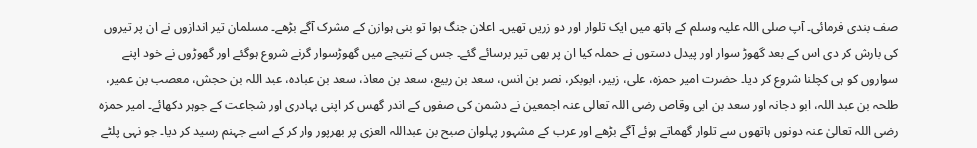صف بندی فرمائی۔ آپ صلی اللہ علیہ وسلم کے ہاتھ میں ایک تلوار اور دو زریں تھیں۔ اعلان جنگ ہوا تو بنی ہوازن کے مشرک آگے بڑھے۔ مسلمان تیر اندازوں نے ان پر تیروں کی بارش کر دی اس کے بعد گھوڑ سوار اور پیدل دستوں نے حملہ کیا ان پر بھی تیر برسائے گئے۔ جس کے نتیجے میں گھوڑسوار گرنے شروع ہوگئے اور گھوڑوں نے خود اپنے سواروں کو ہی کچلنا شروع کر دیا۔ حضرت امیر حمزہ، علی، زبیر، ابوبکر، نصر بن انس، سعد بن ربیع، سعد بن معاذ، سعد بن عبادہ، عبد اللہ بن حجش، معصب بن عمیر، طلحہ بن عبد اللہ، ابو دجانہ اور سعد بن ابی وقاص رضی اللہ تعالی عنہ اجمعین نے دشمن کی صفوں کے اندر گھس کر اپنی بہادری اور شجاعت کے جوہر دکھائے۔ امیر حمزہ رضی اللہ تعالیٰ عنہ دونوں ہاتھوں سے تلوار گھماتے ہوئے آگے بڑھے اور عرب کے مشہور پہلوان صبح بن عبداللہ العزی پر بھرپور وار کر کے اسے جہنم رسید کر دیا۔ جو نہی پلٹے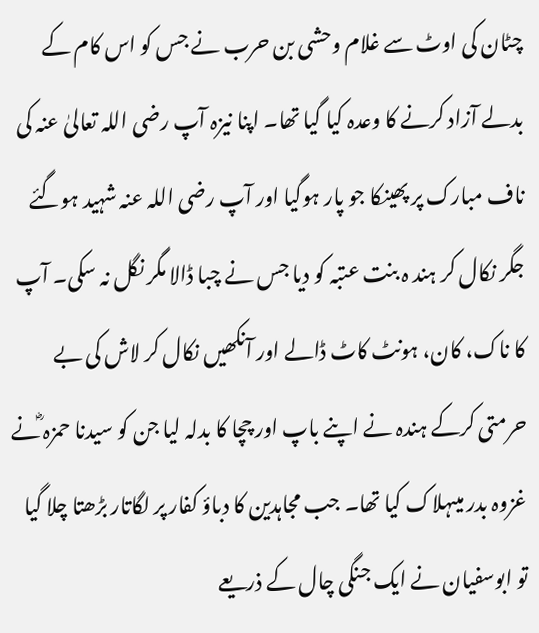چٹان کی اوٹ سے غلام وحشی بن حرب نے جس کو اس کام کے بدلے آزاد کرنے کا وعدہ کیا گیا تھا۔ اپنا نیزہ آپ رضی اللہ تعالیٰ عنہ کی ناف مبارک پر پھینکا جو پار ہوگیا اور آپ رضی اللہ عنہ شہید ہوگئے جگر نکال کر ہند ہ بنت عتبہ کو دیا جس نے چبا ڈالا مگر نگل نہ سکی۔ آپ کا ناک، کان، ہونٹ کاٹ ڈالے اور آنکھیں نکال کر لاش کی بے حرمتی کرکے ہندہ نے اپنے باپ اور چچا کا بدلہ لیا جن کو سیدنا حمزہ ؓنے غزوہ بدر میںہلاک کیا تھا۔ جب مجاہدین کا دباؤ کفار پر لگاتار بڑھتا چلا گیا تو ابوسفیان نے ایک جنگی چال کے ذریعے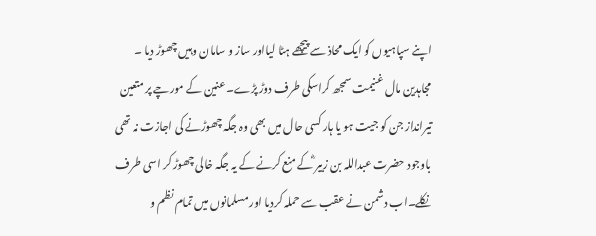اپنے سپاہیوں کو ایک محاذ سے پیچھے ہٹا لیااور ساز و سامان وہیں چھوڑ دیا ۔ مجاہدین مال غنیمت سمجھ کراسکی طرف دوڑ پڑے۔ عنین کے مورچے پر متعین تیرانداز جن کو جیت ہو یا ہار کسی حال میں بھی وہ جگہ چھوڑنے کی اجازت نہ تھی باوجود حضرت عبداللہ بن زبیر ؓکے منع کرنے کے یہ جگہ خالی چھوڑ کر اسی طرف نکلے۔اب دشمن نے عقب سے حملہ کردیا اور مسلمانوں میں تمام نظم و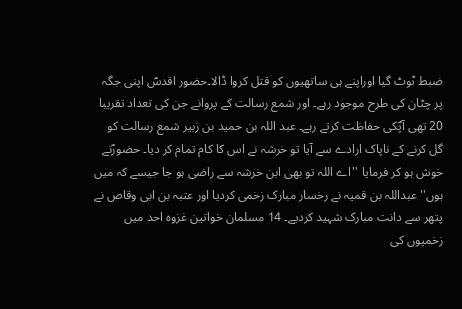ضبط ٹوٹ گیا اوراپنے ہی ساتھیوں کو قتل کروا ڈالا۔حضور اقدسؐ اپنی جگہ پر چٹان کی طرح موجود رہے۔ اور شمع رسالت کے پروانے جن کی تعداد تقریبا 20 تھی آپؐکی حفاظت کرتے رہے۔ عبد اللہ بن حمید بن زبیر شمع رسالت کو گل کرنے کے ناپاک ارادے سے آیا تو خرشہ نے اس کا کام تمام کر دیا۔ حضورؐنے خوش ہو کر فرمایا ''اے اللہ تو بھی ابن خرشہ سے راضی ہو جا جیسے کہ میں ہوں'' عبداللہ بن قمیہ نے رخسار مبارک زخمی کردیا اور عتبہ بن ابی وقاص نے پتھر سے دانت مبارک شہید کردیے۔ 14 مسلمان خواتین غزوہ احد میں زخمیوں کی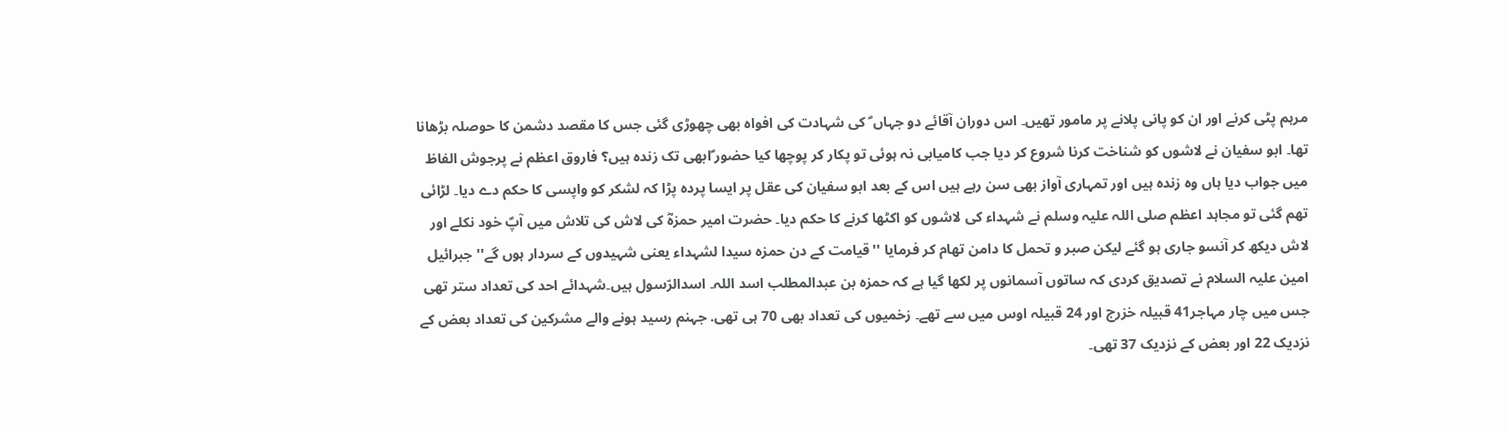مرہم پٹی کرنے اور ان کو پانی پلانے پر مامور تھیں۔ اس دوران آقائے دو جہاں ؐ کی شہادت کی افواہ بھی چھوڑی گئی جس کا مقصد دشمن کا حوصلہ بڑھانا تھا۔ ابو سفیان نے لاشوں کو شناخت کرنا شروع کر دیا جب کامیابی نہ ہوئی تو پکار کر پوچھا کیا حضور ؐابھی تک زندہ ہیں؟ فاروق اعظم نے پرجوش الفاظ میں جواب دیا ہاں وہ زندہ ہیں اور تمہاری آواز بھی سن رہے ہیں اس کے بعد ابو سفیان کی عقل پر ایسا پردہ پڑا کہ لشکر کو واپسی کا حکم دے دیا۔ لڑائی تھم گئی تو مجاہد اعظم صلی اللہ علیہ وسلم نے شہداء کی لاشوں کو اکٹھا کرنے کا حکم دیا۔ حضرت امیر حمزہؓ کی لاش کی تلاش میں آپؐ خود نکلے اور لاش دیکھ کر آنسو جاری ہو گئے لیکن صبر و تحمل کا دامن تھام کر فرمایا ''قیامت کے دن حمزہ سیدا لشہداء یعنی شہیدوں کے سردار ہوں گے'' جبرائیل امین علیہ السلام نے تصدیق کردی کہ ساتوں آسمانوں پر لکھا گیا ہے کہ حمزہ بن عبدالمطلب اسد اللہ۔ اسدالرّسول ہیں۔شہدائے احد کی تعداد ستر تھی جس میں چار مہاجر41 قبیلہ خزرج اور 24 قبیلہ اوس میں سے تھے۔ زخمیوں کی تعداد بھی 70 ہی تھی. جہنم رسید ہونے والے مشرکین کی تعداد بعض کے نزدیک 22 اور بعض کے نزدیک 37 تھی۔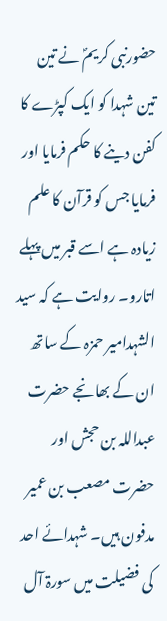حضورنبی کریمؐ نے تین تین شہدا کو ایک کپڑے کا کفن دینے کا حکم فرمایا اور فرمایا جس کو قرآن کا علم زیادہ ہے اسے قبر میں پہلے اتارو۔ روایت ہے کہ سید الشہدامیر حمزہ کے ساتھ ان کے بھانجے حضرت عبداللہ بن حجش اور حضرت مصعب بن عمیر مدفون ہیں۔ شہدائے احد کی فضیلت میں سورۃ آل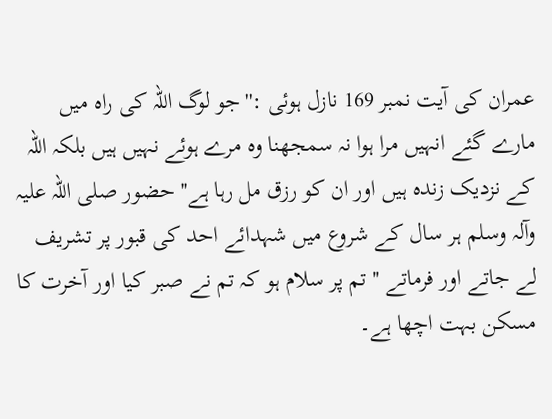عمران کی آیت نمبر 169 نازل ہوئی :''جو لوگ اللہ کی راہ میں مارے گئے انہیں مرا ہوا نہ سمجھنا وہ مرے ہوئے نہیں ہیں بلکہ اللہ کے نزدیک زندہ ہیں اور ان کو رزق مل رہا ہے'' حضور صلی اللہ علیہ وآلہ وسلم ہر سال کے شروع میں شہدائے احد کی قبور پر تشریف لے جاتے اور فرماتے ''تم پر سلام ہو کہ تم نے صبر کیا اور آخرت کا مسکن بہت اچھا ہے۔